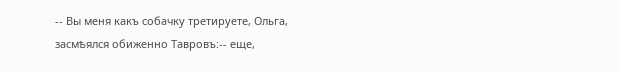-- Вы меня какъ собачку третируете, Ольга, засмѣялся обиженно Тавровъ:-- еще,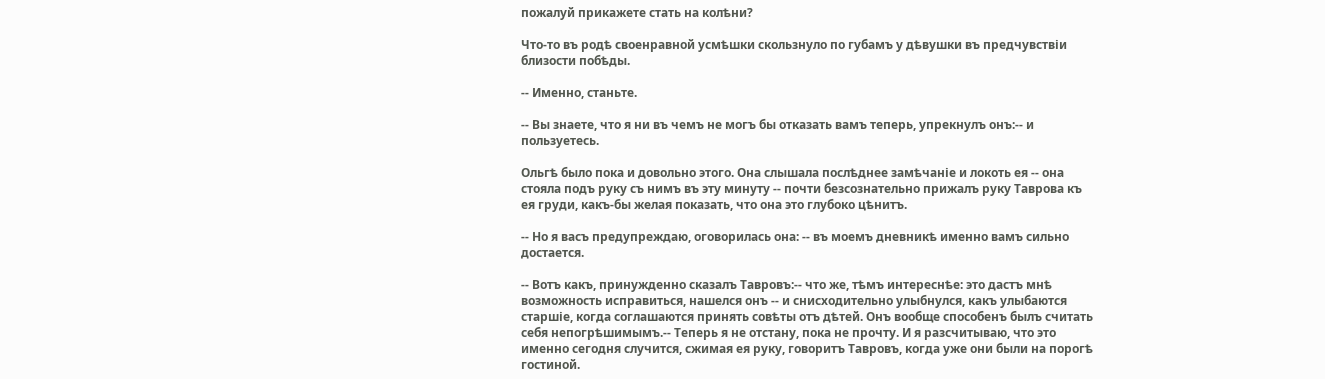пожалуй прикажете стать на колѣни?

Что-то въ родѣ своенравной усмѣшки скользнуло по губамъ у дѣвушки въ предчувствіи близости побѣды.

-- Именно, станьте.

-- Вы знаете, что я ни въ чемъ не могъ бы отказать вамъ теперь, упрекнулъ онъ:-- и пользуетесь.

Ольгѣ было пока и довольно этого. Она слышала послѣднее замѣчаніе и локоть ея -- она стояла подъ руку съ нимъ въ эту минуту -- почти безсознательно прижалъ руку Таврова къ ея груди, какъ-бы желая показать, что она это глубоко цѣнитъ.

-- Но я васъ предупреждаю, оговорилась она: -- въ моемъ дневникѣ именно вамъ сильно достается.

-- Вотъ какъ, принужденно сказалъ Тавровъ:-- что же, тѣмъ интереснѣе: это дастъ мнѣ возможность исправиться, нашелся онъ -- и снисходительно улыбнулся, какъ улыбаются старшіе, когда соглашаются принять совѣты отъ дѣтей. Онъ вообще способенъ былъ считать себя непогрѣшимымъ.-- Теперь я не отстану, пока не прочту. И я разсчитываю, что это именно сегодня случится, сжимая ея руку, говоритъ Тавровъ, когда уже они были на порогѣ гостиной.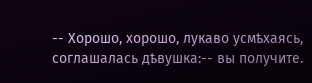-- Хорошо, хорошо, лукаво усмѣхаясь, соглашалась дѣвушка:-- вы получите.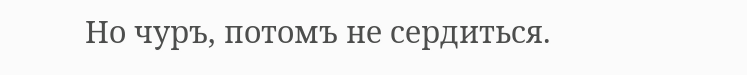Но чуръ, потомъ не сердиться.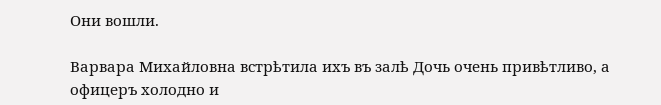Они вошли.

Варвара Михайловна встрѣтила ихъ въ залѣ Дочь очень привѣтливо, а офицеръ холодно и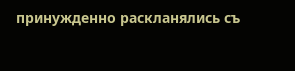принужденно раскланялись съ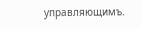управляющимъ.